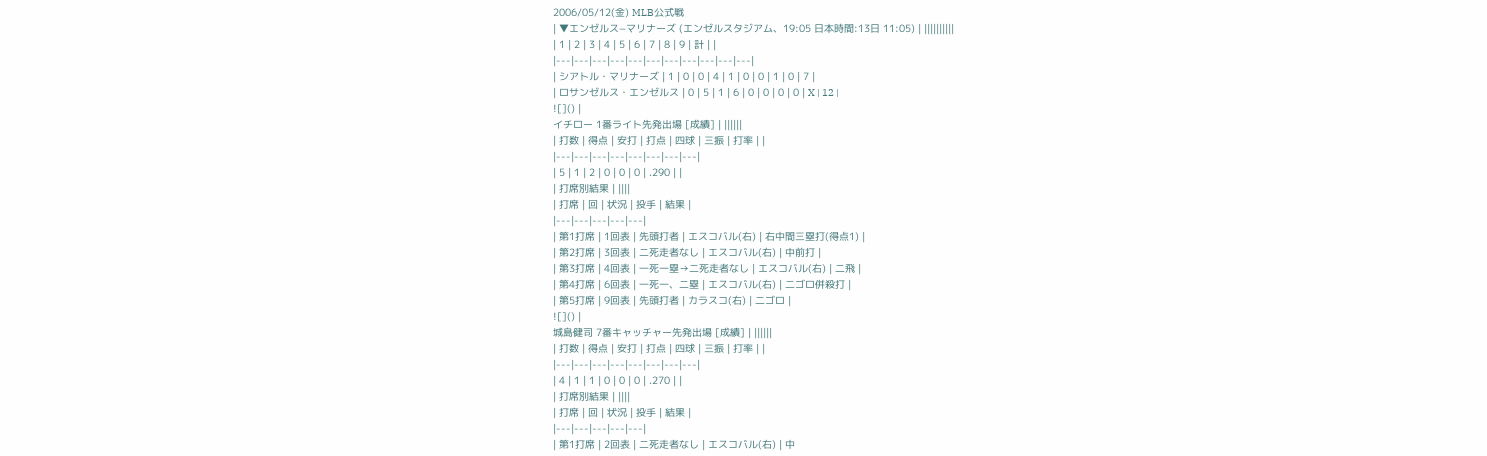2006/05/12(金) MLB公式戦
| ▼エンゼルス−マリナーズ (エンゼルスタジアム、19:05 日本時間:13日 11:05) | ||||||||||
| 1 | 2 | 3 | 4 | 5 | 6 | 7 | 8 | 9 | 計 | |
|---|---|---|---|---|---|---|---|---|---|---|
| シアトル・マリナーズ | 1 | 0 | 0 | 4 | 1 | 0 | 0 | 1 | 0 | 7 |
| ロサンゼルス・エンゼルス | 0 | 5 | 1 | 6 | 0 | 0 | 0 | 0 | X | 12 |
![]() |
イチロー 1番ライト先発出場 [成績] | ||||||
| 打数 | 得点 | 安打 | 打点 | 四球 | 三振 | 打率 | |
|---|---|---|---|---|---|---|---|
| 5 | 1 | 2 | 0 | 0 | 0 | .290 | |
| 打席別結果 | ||||
| 打席 | 回 | 状況 | 投手 | 結果 |
|---|---|---|---|---|
| 第1打席 | 1回表 | 先頭打者 | エスコバル(右) | 右中間三塁打(得点1) |
| 第2打席 | 3回表 | 二死走者なし | エスコバル(右) | 中前打 |
| 第3打席 | 4回表 | 一死一塁→二死走者なし | エスコバル(右) | 二飛 |
| 第4打席 | 6回表 | 一死一、二塁 | エスコバル(右) | 二ゴロ併殺打 |
| 第5打席 | 9回表 | 先頭打者 | カラスコ(右) | 二ゴロ |
![]() |
城島健司 7番キャッチャー先発出場 [成績] | ||||||
| 打数 | 得点 | 安打 | 打点 | 四球 | 三振 | 打率 | |
|---|---|---|---|---|---|---|---|
| 4 | 1 | 1 | 0 | 0 | 0 | .270 | |
| 打席別結果 | ||||
| 打席 | 回 | 状況 | 投手 | 結果 |
|---|---|---|---|---|
| 第1打席 | 2回表 | 二死走者なし | エスコバル(右) | 中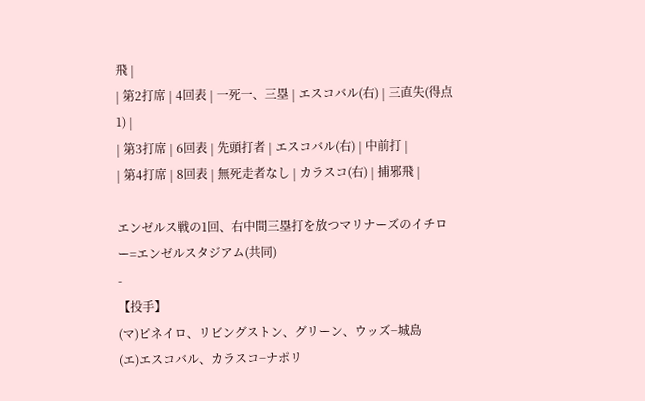飛 |
| 第2打席 | 4回表 | 一死一、三塁 | エスコバル(右) | 三直失(得点1) |
| 第3打席 | 6回表 | 先頭打者 | エスコバル(右) | 中前打 |
| 第4打席 | 8回表 | 無死走者なし | カラスコ(右) | 捕邪飛 |

エンゼルス戦の1回、右中間三塁打を放つマリナーズのイチロー=エンゼルスタジアム(共同)
-
【投手】
(マ)ピネイロ、リビングストン、グリーン、ウッズ−城島
(エ)エスコバル、カラスコ−ナポリ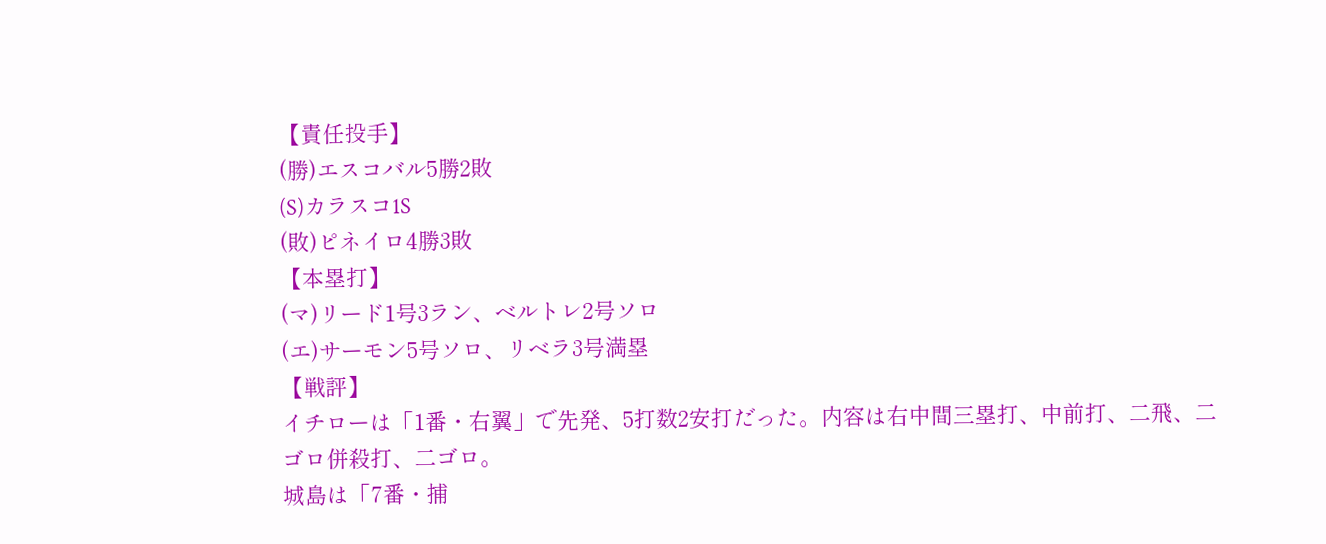【責任投手】
(勝)エスコバル5勝2敗
(S)カラスコ1S
(敗)ピネイロ4勝3敗
【本塁打】
(マ)リード1号3ラン、ベルトレ2号ソロ
(エ)サーモン5号ソロ、リベラ3号満塁
【戦評】
イチローは「1番・右翼」で先発、5打数2安打だった。内容は右中間三塁打、中前打、二飛、二ゴロ併殺打、二ゴロ。
城島は「7番・捕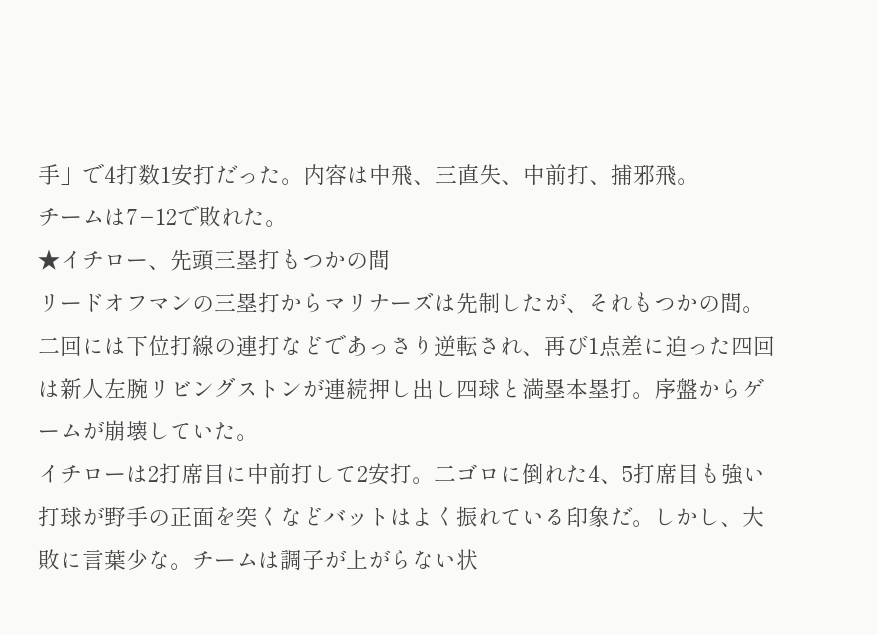手」で4打数1安打だった。内容は中飛、三直失、中前打、捕邪飛。
チームは7−12で敗れた。
★イチロー、先頭三塁打もつかの間
リードオフマンの三塁打からマリナーズは先制したが、それもつかの間。二回には下位打線の連打などであっさり逆転され、再び1点差に迫った四回は新人左腕リビングストンが連続押し出し四球と満塁本塁打。序盤からゲームが崩壊していた。
イチローは2打席目に中前打して2安打。二ゴロに倒れた4、5打席目も強い打球が野手の正面を突くなどバットはよく振れている印象だ。しかし、大敗に言葉少な。チームは調子が上がらない状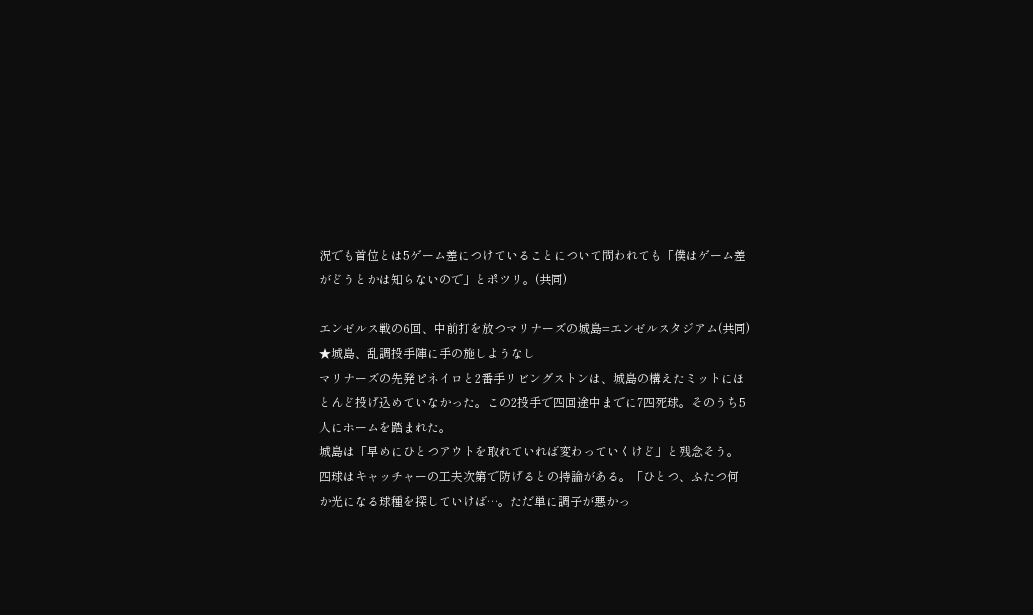況でも首位とは5ゲーム差につけていることについて問われても「僕はゲーム差がどうとかは知らないので」とポツリ。(共同)

エンゼルス戦の6回、中前打を放つマリナーズの城島=エンゼルスタジアム(共同)
★城島、乱調投手陣に手の施しようなし
マリナーズの先発ピネイロと2番手リビングストンは、城島の構えたミットにほとんど投げ込めていなかった。この2投手で四回途中までに7四死球。そのうち5人にホームを踏まれた。
城島は「早めにひとつアウトを取れていれば変わっていくけど」と残念そう。四球はキャッチャーの工夫次第で防げるとの持論がある。「ひとつ、ふたつ何か光になる球種を探していけば…。ただ単に調子が悪かっ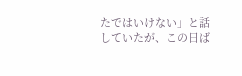たではいけない」と話していたが、この日ば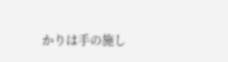かりは手の施し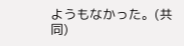ようもなかった。(共同)